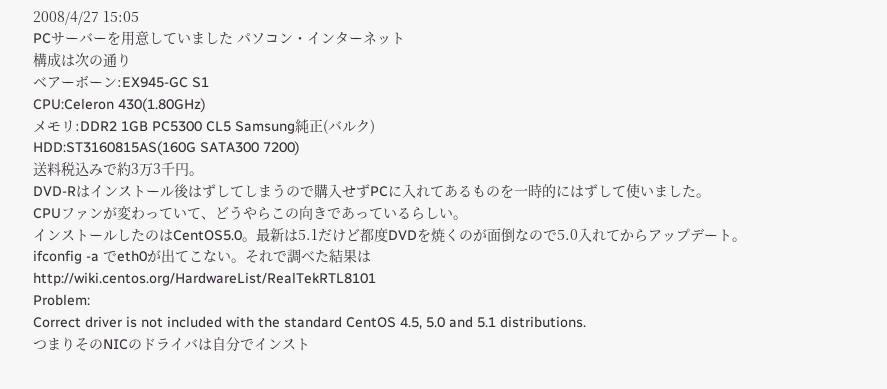2008/4/27 15:05
PCサーバーを用意していました パソコン・インターネット
構成は次の通り
ベアーボーン:EX945-GC S1
CPU:Celeron 430(1.80GHz)
メモリ:DDR2 1GB PC5300 CL5 Samsung純正(バルク)
HDD:ST3160815AS(160G SATA300 7200)
送料税込みで約3万3千円。
DVD-Rはインストール後はずしてしまうので購入せずPCに入れてあるものを一時的にはずして使いました。
CPUファンが変わっていて、どうやらこの向きであっているらしい。
インストールしたのはCentOS5.0。最新は5.1だけど都度DVDを焼くのが面倒なので5.0入れてからアップデート。
ifconfig -a でeth0が出てこない。それで調べた結果は
http://wiki.centos.org/HardwareList/RealTekRTL8101
Problem:
Correct driver is not included with the standard CentOS 4.5, 5.0 and 5.1 distributions.
つまりそのNICのドライバは自分でインスト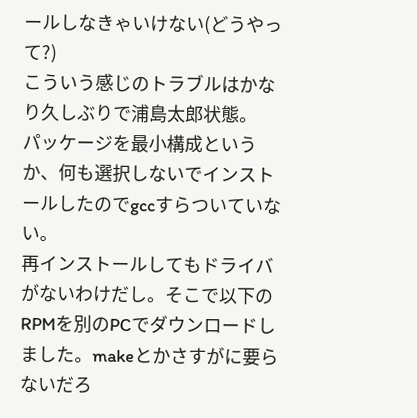ールしなきゃいけない(どうやって?)
こういう感じのトラブルはかなり久しぶりで浦島太郎状態。
パッケージを最小構成というか、何も選択しないでインストールしたのでgccすらついていない。
再インストールしてもドライバがないわけだし。そこで以下のRPMを別のPCでダウンロードしました。makeとかさすがに要らないだろ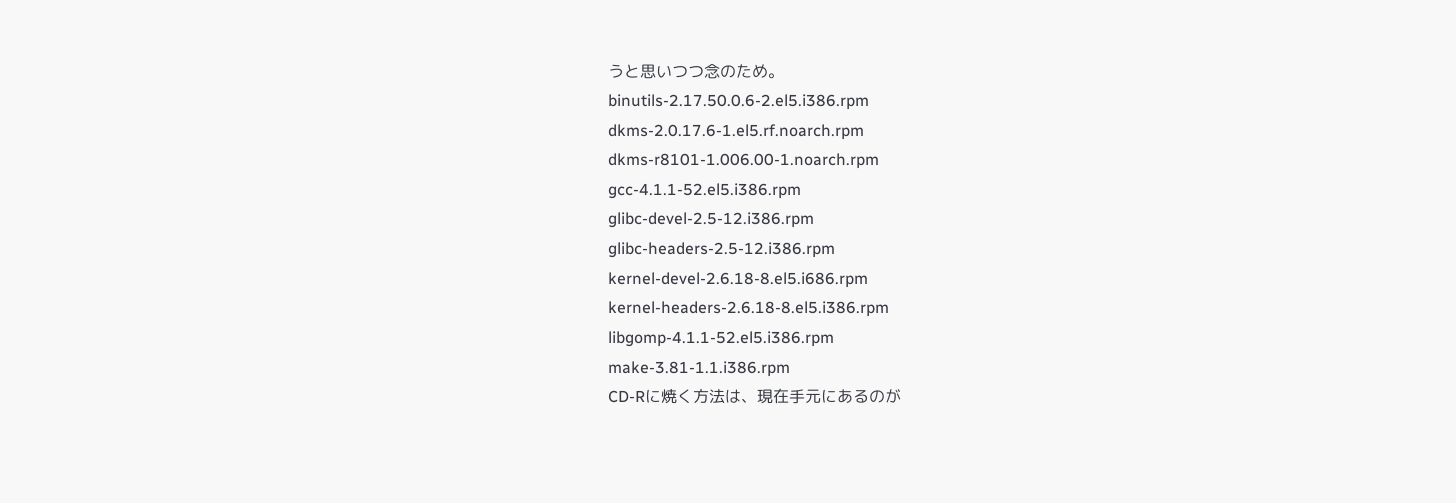うと思いつつ念のため。
binutils-2.17.50.0.6-2.el5.i386.rpm
dkms-2.0.17.6-1.el5.rf.noarch.rpm
dkms-r8101-1.006.00-1.noarch.rpm
gcc-4.1.1-52.el5.i386.rpm
glibc-devel-2.5-12.i386.rpm
glibc-headers-2.5-12.i386.rpm
kernel-devel-2.6.18-8.el5.i686.rpm
kernel-headers-2.6.18-8.el5.i386.rpm
libgomp-4.1.1-52.el5.i386.rpm
make-3.81-1.1.i386.rpm
CD-Rに焼く方法は、現在手元にあるのが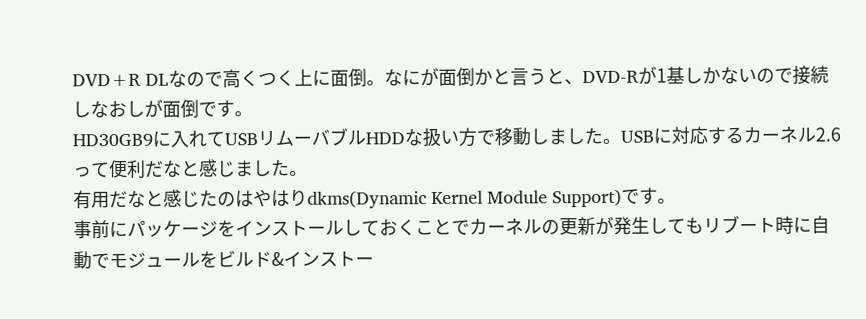DVD+R DLなので高くつく上に面倒。なにが面倒かと言うと、DVD-Rが1基しかないので接続しなおしが面倒です。
HD30GB9に入れてUSBリムーバブルHDDな扱い方で移動しました。USBに対応するカーネル2.6って便利だなと感じました。
有用だなと感じたのはやはりdkms(Dynamic Kernel Module Support)です。
事前にパッケージをインストールしておくことでカーネルの更新が発生してもリブート時に自動でモジュールをビルド&インストー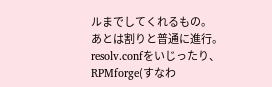ルまでしてくれるもの。
あとは割りと普通に進行。
resolv.confをいじったり、RPMforge(すなわ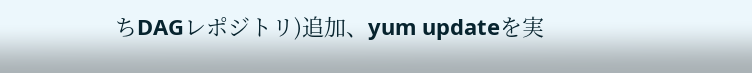ちDAGレポジトリ)追加、yum updateを実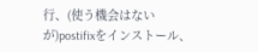行、(使う機会はないが)postifixをインストール、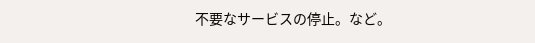不要なサービスの停止。など。